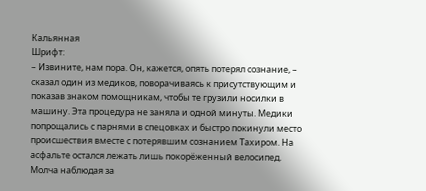Кальянная
Шрифт:
– Извините, нам пора. Он, кажется, опять потерял сознание, – сказал один из медиков, поворачиваясь к присутствующим и показав знаком помощникам, чтобы те грузили носилки в машину. Эта процедура не заняла и одной минуты. Медики попрощались с парнями в спецовках и быстро покинули место происшествия вместе с потерявшим сознанием Тахиром. На асфальте остался лежать лишь покорёженный велосипед. Молча наблюдая за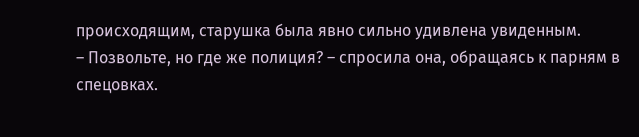происходящим, старушка была явно сильно удивлена увиденным.
– Позвольте, но где же полиция? – спросила она, обращаясь к парням в спецовках.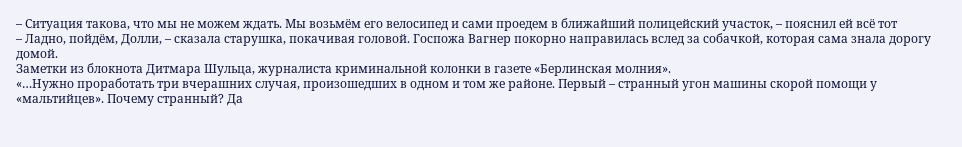– Ситуация такова, что мы не можем ждать. Мы возьмём его велосипед и сами проедем в ближайший полицейский участок, – пояснил ей всё тот
– Ладно, пойдём, Долли, – сказала старушка, покачивая головой. Госпожа Вагнер покорно направилась вслед за собачкой, которая сама знала дорогу домой.
Заметки из блокнота Дитмара Шульца, журналиста криминальной колонки в газете «Берлинская молния».
«…Нужно проработать три вчерашних случая, произошедших в одном и том же районе. Первый – странный угон машины скорой помощи у «мальтийцев». Почему странный? Да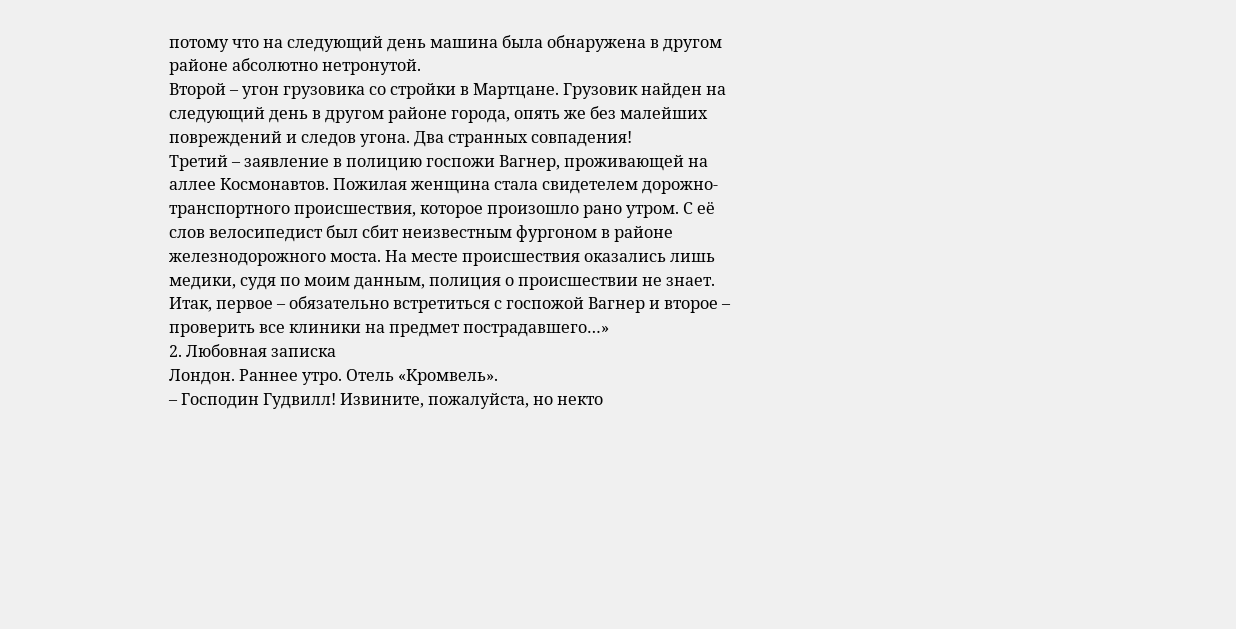потому что на следующий день машина была обнаружена в другом районе абсолютно нетронутой.
Второй – угон грузовика со стройки в Мартцане. Грузовик найден на следующий день в другом районе города, опять же без малейших повреждений и следов угона. Два странных совпадения!
Третий – заявление в полицию госпожи Вагнер, проживающей на аллее Космонавтов. Пожилая женщина стала свидетелем дорожно-транспортного происшествия, которое произошло рано утром. С её слов велосипедист был сбит неизвестным фургоном в районе железнодорожного моста. На месте происшествия оказались лишь медики, судя по моим данным, полиция о происшествии не знает. Итак, первое – обязательно встретиться с госпожой Вагнер и второе – проверить все клиники на предмет пострадавшего…»
2. Любовная записка
Лондон. Раннее утро. Отель «Кромвель».
– Господин Гудвилл! Извините, пожалуйста, но некто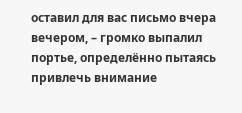оставил для вас письмо вчера вечером, – громко выпалил портье, определённо пытаясь привлечь внимание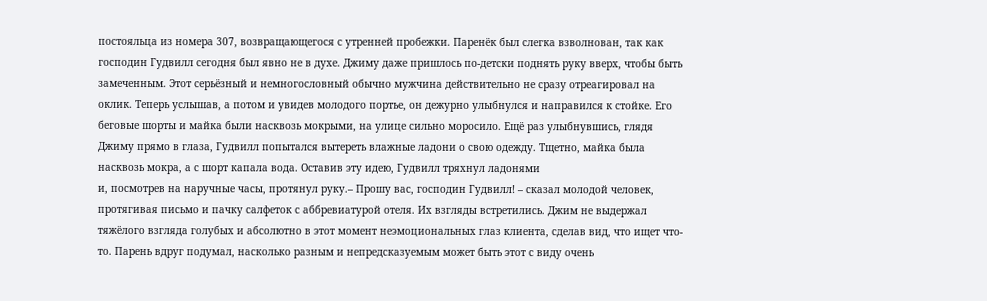постояльца из номера 307, возвращающегося с утренней пробежки. Паренёк был слегка взволнован, так как господин Гудвилл сегодня был явно не в духе. Джиму даже пришлось по-детски поднять руку вверх, чтобы быть замеченным. Этот серьёзный и немногословный обычно мужчина действительно не сразу отреагировал на оклик. Теперь услышав, а потом и увидев молодого портье, он дежурно улыбнулся и направился к стойке. Его беговые шорты и майка были насквозь мокрыми, на улице сильно моросило. Ещё раз улыбнувшись, глядя Джиму прямо в глаза, Гудвилл попытался вытереть влажные ладони о свою одежду. Тщетно, майка была насквозь мокра, а с шорт капала вода. Оставив эту идею, Гудвилл тряхнул ладонями
и, посмотрев на наручные часы, протянул руку.– Прошу вас, господин Гудвилл! – сказал молодой человек, протягивая письмо и пачку салфеток с аббревиатурой отеля. Их взгляды встретились. Джим не выдержал тяжёлого взгляда голубых и абсолютно в этот момент неэмоциональных глаз клиента, сделав вид, что ищет что-то. Парень вдруг подумал, насколько разным и непредсказуемым может быть этот с виду очень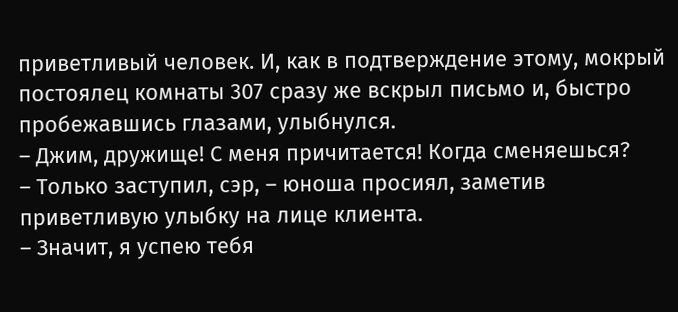приветливый человек. И, как в подтверждение этому, мокрый постоялец комнаты 307 сразу же вскрыл письмо и, быстро пробежавшись глазами, улыбнулся.
– Джим, дружище! С меня причитается! Когда сменяешься?
– Только заступил, сэр, – юноша просиял, заметив приветливую улыбку на лице клиента.
– Значит, я успею тебя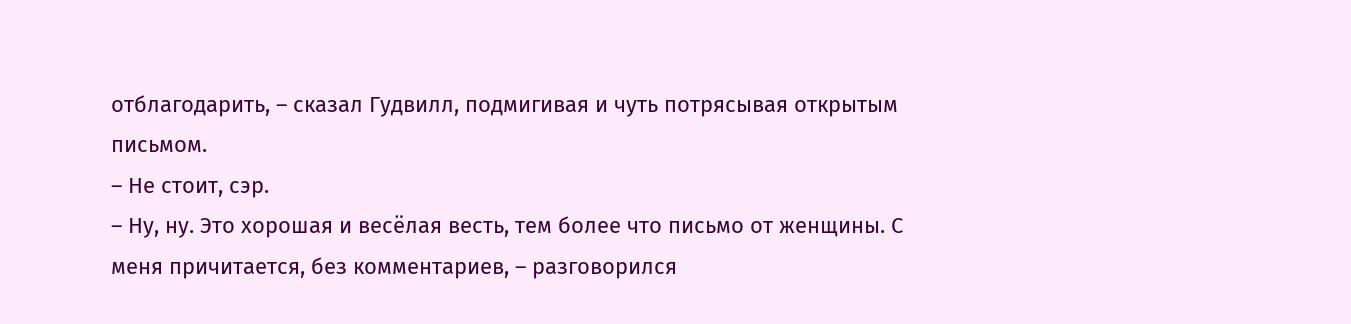отблагодарить, – сказал Гудвилл, подмигивая и чуть потрясывая открытым письмом.
– Не стоит, сэр.
– Ну, ну. Это хорошая и весёлая весть, тем более что письмо от женщины. С меня причитается, без комментариев, – разговорился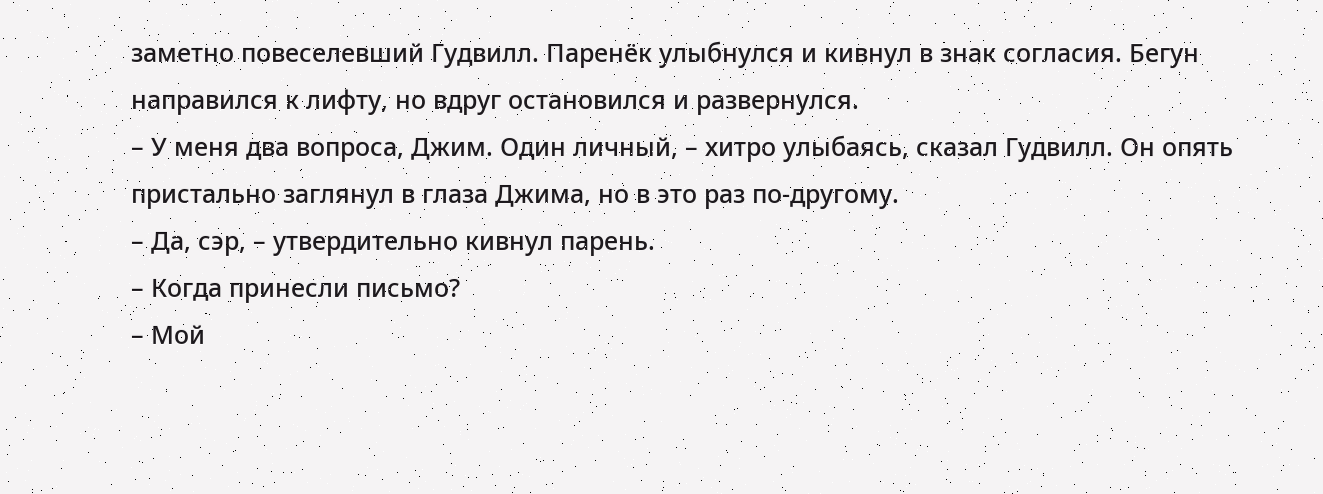заметно повеселевший Гудвилл. Паренёк улыбнулся и кивнул в знак согласия. Бегун направился к лифту, но вдруг остановился и развернулся.
– У меня два вопроса, Джим. Один личный, – хитро улыбаясь, сказал Гудвилл. Он опять пристально заглянул в глаза Джима, но в это раз по-другому.
– Да, сэр, – утвердительно кивнул парень.
– Когда принесли письмо?
– Мой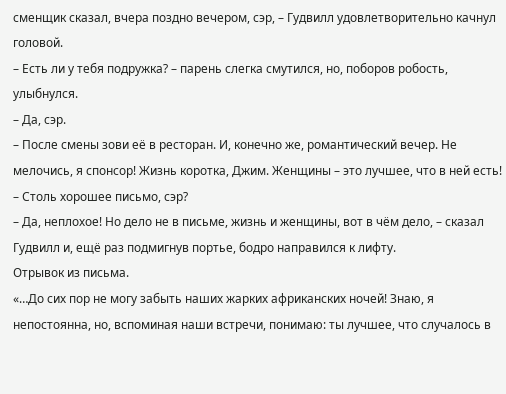сменщик сказал, вчера поздно вечером, сэр, – Гудвилл удовлетворительно качнул головой.
– Есть ли у тебя подружка? – парень слегка смутился, но, поборов робость, улыбнулся.
– Да, сэр.
– После смены зови её в ресторан. И, конечно же, романтический вечер. Не мелочись, я спонсор! Жизнь коротка, Джим. Женщины – это лучшее, что в ней есть!
– Столь хорошее письмо, сэр?
– Да, неплохое! Но дело не в письме, жизнь и женщины, вот в чём дело, – сказал Гудвилл и, ещё раз подмигнув портье, бодро направился к лифту.
Отрывок из письма.
«…До сих пор не могу забыть наших жарких африканских ночей! Знаю, я непостоянна, но, вспоминая наши встречи, понимаю: ты лучшее, что случалось в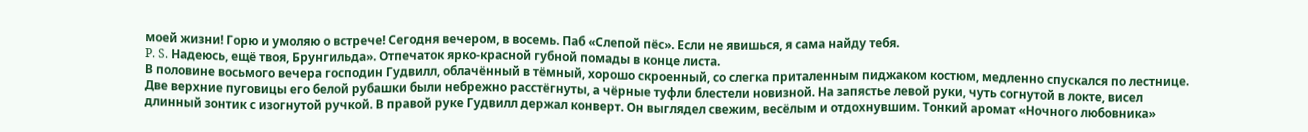моей жизни! Горю и умоляю о встрече! Сегодня вечером, в восемь. Паб «Слепой пёс». Если не явишься, я сама найду тебя.
P. S. Надеюсь, ещё твоя, Брунгильда». Отпечаток ярко-красной губной помады в конце листа.
В половине восьмого вечера господин Гудвилл, облачённый в тёмный, хорошо скроенный, со слегка приталенным пиджаком костюм, медленно спускался по лестнице. Две верхние пуговицы его белой рубашки были небрежно расстёгнуты, а чёрные туфли блестели новизной. На запястье левой руки, чуть согнутой в локте, висел длинный зонтик с изогнутой ручкой. В правой руке Гудвилл держал конверт. Он выглядел свежим, весёлым и отдохнувшим. Тонкий аромат «Ночного любовника»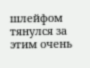шлейфом тянулся за этим очень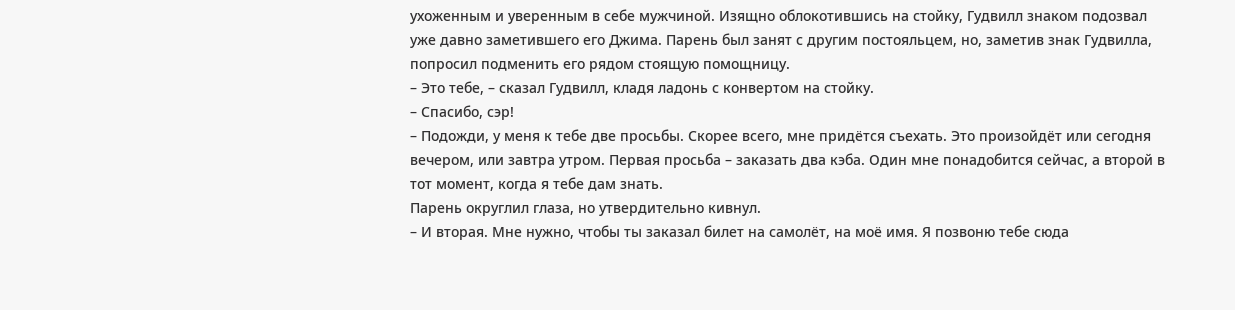ухоженным и уверенным в себе мужчиной. Изящно облокотившись на стойку, Гудвилл знаком подозвал уже давно заметившего его Джима. Парень был занят с другим постояльцем, но, заметив знак Гудвилла, попросил подменить его рядом стоящую помощницу.
– Это тебе, – сказал Гудвилл, кладя ладонь с конвертом на стойку.
– Спасибо, сэр!
– Подожди, у меня к тебе две просьбы. Скорее всего, мне придётся съехать. Это произойдёт или сегодня вечером, или завтра утром. Первая просьба – заказать два кэба. Один мне понадобится сейчас, а второй в тот момент, когда я тебе дам знать.
Парень округлил глаза, но утвердительно кивнул.
– И вторая. Мне нужно, чтобы ты заказал билет на самолёт, на моё имя. Я позвоню тебе сюда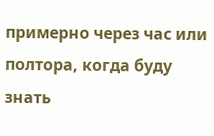примерно через час или полтора, когда буду знать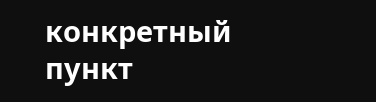конкретный пункт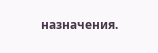назначения.